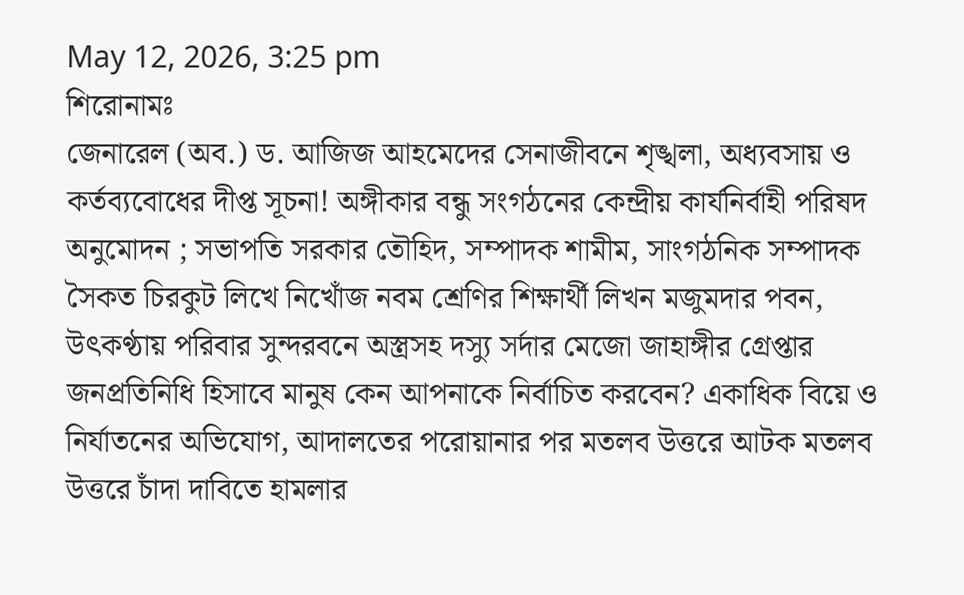May 12, 2026, 3:25 pm
শিরোনামঃ
জেনারেল (অব.) ড. আজিজ আহমেদের সেনাজীবনে শৃঙ্খলা, অধ্যবসায় ও কর্তব্যবোধের দীপ্ত সূচনা! অঙ্গীকার বন্ধু সংগঠনের কেন্দ্রীয় কার্যনির্বাহী পরিষদ অনুমোদন ; সভাপতি সরকার তৌহিদ, সম্পাদক শামীম, সাংগঠনিক সম্পাদক সৈকত চিরকুট লিখে নিখোঁজ নবম শ্রেণির শিক্ষার্থী লিখন মজুমদার পবন, উৎকণ্ঠায় পরিবার সুন্দরবনে অস্ত্রসহ দস্যু সর্দার মেজো জাহাঙ্গীর গ্রেপ্তার জনপ্রতিনিধি হিসাবে মানুষ কেন আপনাকে নির্বাচিত করবেন? একাধিক বিয়ে ও নির্যাতনের অভিযোগ, আদালতের পরোয়ানার পর মতলব উত্তরে আটক মতলব উত্তরে চাঁদা দাবিতে হামলার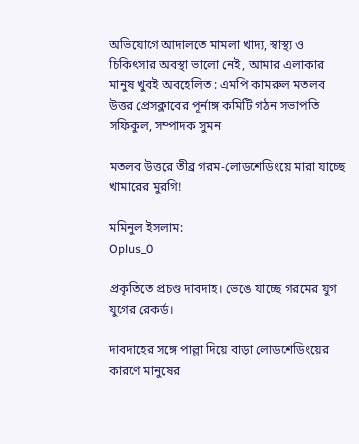অভিযোগে আদালতে মামলা খাদ্য, স্বাস্থ্য ও চিকিৎসার অবস্থা ভালো নেই, আমার এলাকার মানুষ খুবই অবহেলিত : এমপি কামরুল মতলব উত্তর প্রেসক্লাবের পূর্নাঙ্গ কমিটি গঠন সভাপতি সফিকুল, সম্পাদক সুমন

মতলব উত্তরে তীব্র গরম-লোডশেডিংয়ে মারা যাচ্ছে খামারের মুরগি!

মমিনুল ইসলাম:
Oplus_0

প্রকৃতিতে প্রচণ্ড দাবদাহ। ভেঙে যাচ্ছে গরমের যুগ যুগের রেকর্ড।

দাবদাহের সঙ্গে পাল্লা দিয়ে বাড়া লোডশেডিংয়ের কারণে মানুষের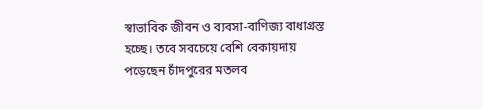স্বাভাবিক জীবন ও ব্যবসা-বাণিজ্য বাধাগ্রস্ত হচ্ছে। তবে সবচেয়ে বেশি বেকায়দায় পড়েছেন চাঁদপুরের মতলব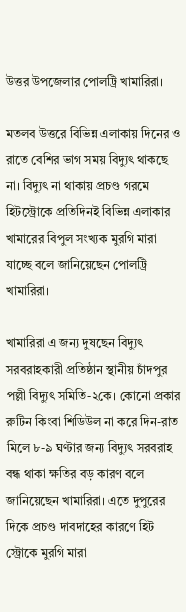উত্তর উপজেলার পোলট্রি খামারিরা।

মতলব উত্তরে বিভিন্ন এলাকায় দিনের ও রাতে বেশির ভাগ সময় বিদ্যুৎ থাকছে না। বিদ্যুৎ না থাকায় প্রচণ্ড গরমে হিটস্ট্রোকে প্রতিদিনই বিভিন্ন এলাকার খামারের বিপুল সংখ্যক মুরগি মারা যাচ্ছে বলে জানিয়েছেন পোলট্রি খামারিরা।

খামারিরা এ জন্য দুষছেন বিদ্যুৎ সরবরাহকারী প্রতিষ্ঠান স্থানীয় চাঁদপুর পল্লী বিদ্যুৎ সমিতি-২কে। কোনো প্রকার রুটিন কিংবা শিডিউল না করে দিন-রাত মিলে ৮-৯ ঘণ্টার জন্য বিদ্যুৎ সরবরাহ বন্ধ থাকা ক্ষতির বড় কারণ বলে জানিয়েছেন খামারিরা। এতে দুপুরের দিকে প্রচণ্ড দাবদাহের কারণে হিট স্ট্রোকে মুরগি মারা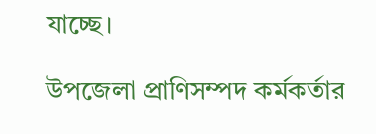যাচ্ছে।

উপজেলা প্রাণিসম্পদ কর্মকর্তার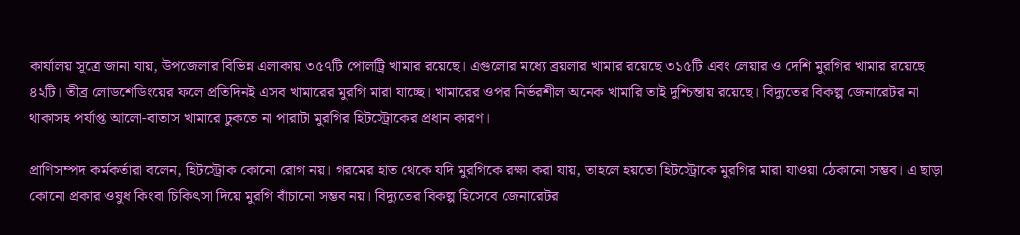কার্যালয় সূত্রে জানা যায়, উপজেলার বিভিন্ন এলাকায় ৩৫৭টি পোলট্রি খামার রয়েছে। এগুলোর মধ্যে ব্রয়লার খামার রয়েছে ৩১৫টি এবং লেয়ার ও দেশি মুরগির খামার রয়েছে ৪২টি। তীব্র লোডশেডিংয়ের ফলে প্রতিদিনই এসব খামারের মুরগি মারা যাচ্ছে। খামারের ওপর নির্ভরশীল অনেক খামারি তাই দুশ্চিন্তায় রয়েছে। বিদ্যুতের বিকল্প জেনারেটর না থাকাসহ পর্যাপ্ত আলো-বাতাস খামারে ঢুকতে না পারাটা মুরগির হিটস্ট্রোকের প্রধান কারণ।

প্রাণিসম্পদ কর্মকর্তারা বলেন, হিটস্ট্রোক কোনো রোগ নয়। গরমের হাত থেকে যদি মুরগিকে রক্ষা করা যায়, তাহলে হয়তো হিটস্ট্রোকে মুরগির মারা যাওয়া ঠেকানো সম্ভব। এ ছাড়া কোনো প্রকার ওষুধ কিংবা চিকিৎসা দিয়ে মুরগি বাঁচানো সম্ভব নয়। বিদ্যুতের বিকল্প হিসেবে জেনারেটর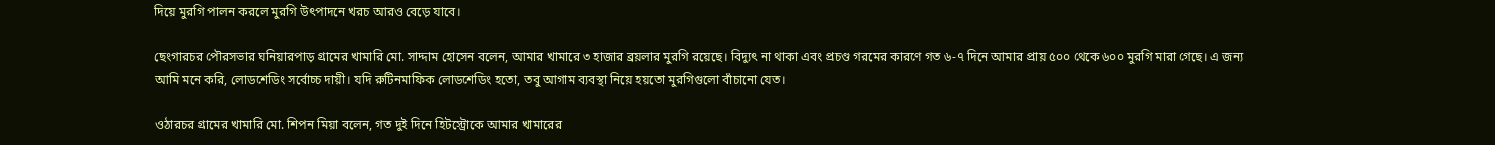দিয়ে মুরগি পালন করলে মুরগি উৎপাদনে খরচ আরও বেড়ে যাবে।

ছেংগারচর পৌরসভার ঘনিয়ারপাড় গ্রামের খামারি মো. সাদ্দাম হোসেন বলেন, আমার খামারে ৩ হাজার ব্রয়লার মুরগি রয়েছে। বিদ্যুৎ না থাকা এবং প্রচণ্ড গরমের কারণে গত ৬-৭ দিনে আমার প্রায় ৫০০ থেকে ৬০০ মুরগি মারা গেছে। এ জন্য আমি মনে করি, লোডশেডিং সর্বোচ্চ দায়ী। যদি রুটিনমাফিক লোডশেডিং হতো, তবু আগাম ব্যবস্থা নিয়ে হয়তো মুরগিগুলো বাঁচানো যেত।

ওঠারচর গ্রামের খামারি মো. শিপন মিয়া বলেন, গত দুই দিনে হিটস্ট্রোকে আমার খামারের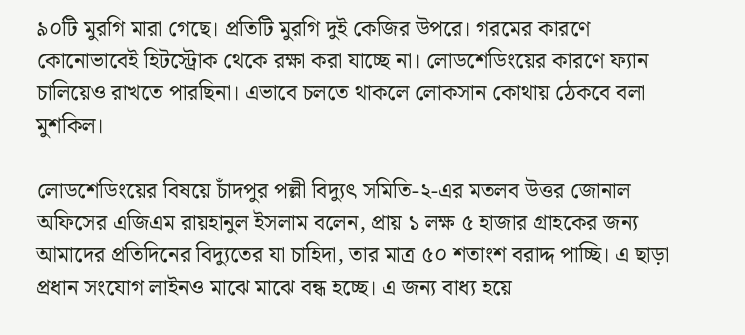৯০টি মুরগি মারা গেছে। প্রতিটি মুরগি দুই কেজির উপরে। গরমের কারণে কোনোভাবেই হিটস্ট্রোক থেকে রক্ষা করা যাচ্ছে না। লোডশেডিংয়ের কারণে ফ্যান চালিয়েও রাখতে পারছিনা। এভাবে চলতে থাকলে লোকসান কোথায় ঠেকবে বলা মুশকিল।

লোডশেডিংয়ের বিষয়ে চাঁদপুর পল্লী বিদ্যুৎ সমিতি-২-এর মতলব উত্তর জোনাল অফিসের এজিএম রায়হানুল ইসলাম বলেন, প্রায় ১ লক্ষ ৫ হাজার গ্রাহকের জন্য আমাদের প্রতিদিনের বিদ্যুতের যা চাহিদা, তার মাত্র ৫০ শতাংশ বরাদ্দ পাচ্ছি। এ ছাড়া প্রধান সংযোগ লাইনও মাঝে মাঝে বন্ধ হচ্ছে। এ জন্য বাধ্য হয়ে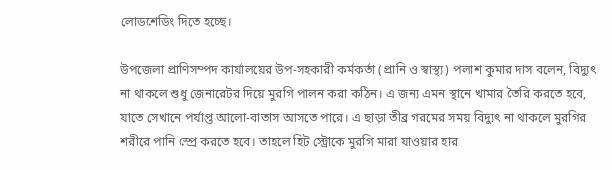লোডশেডিং দিতে হচ্ছে।

উপজেলা প্রাণিসম্পদ কার্যালয়ের উপ-সহকারী কর্মকর্তা (প্রানি ও স্বাস্থ্য) পলাশ কুমার দাস বলেন, বিদ্যুৎ না থাকলে শুধু জেনারেটর দিয়ে মুরগি পালন করা কঠিন। এ জন্য এমন স্থানে খামার তৈরি করতে হবে, যাতে সেখানে পর্যাপ্ত আলো-বাতাস আসতে পারে। এ ছাড়া তীব্র গরমের সময় বিদ্যুৎ না থাকলে মুরগির শরীরে পানি স্প্রে করতে হবে। তাহলে হিট স্ট্রোকে মুরগি মারা যাওয়ার হার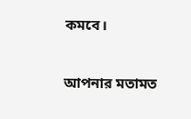কমবে।


আপনার মতামত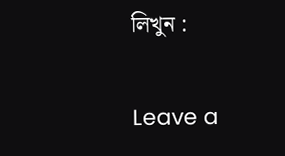লিখুন :

Leave a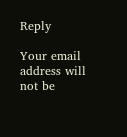Reply

Your email address will not be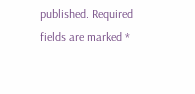published. Required fields are marked *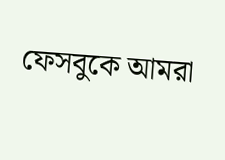ফেসবুকে আমরা